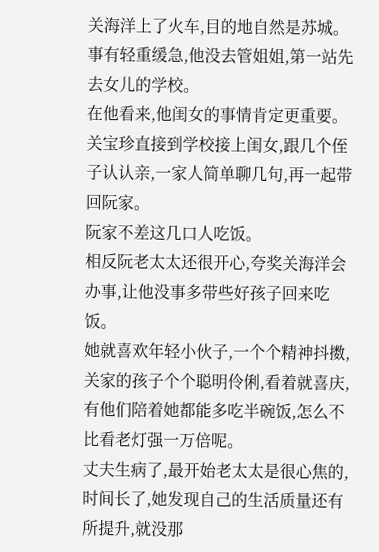关海洋上了火车,目的地自然是苏城。
事有轻重缓急,他没去管姐姐,第一站先去女儿的学校。
在他看来,他闺女的事情肯定更重要。
关宝珍直接到学校接上闺女,跟几个侄子认认亲,一家人简单聊几句,再一起带回阮家。
阮家不差这几口人吃饭。
相反阮老太太还很开心,夸奖关海洋会办事,让他没事多带些好孩子回来吃饭。
她就喜欢年轻小伙子,一个个精神抖擞,关家的孩子个个聪明伶俐,看着就喜庆,有他们陪着她都能多吃半碗饭,怎么不比看老灯强一万倍呢。
丈夫生病了,最开始老太太是很心焦的,时间长了,她发现自己的生活质量还有所提升,就没那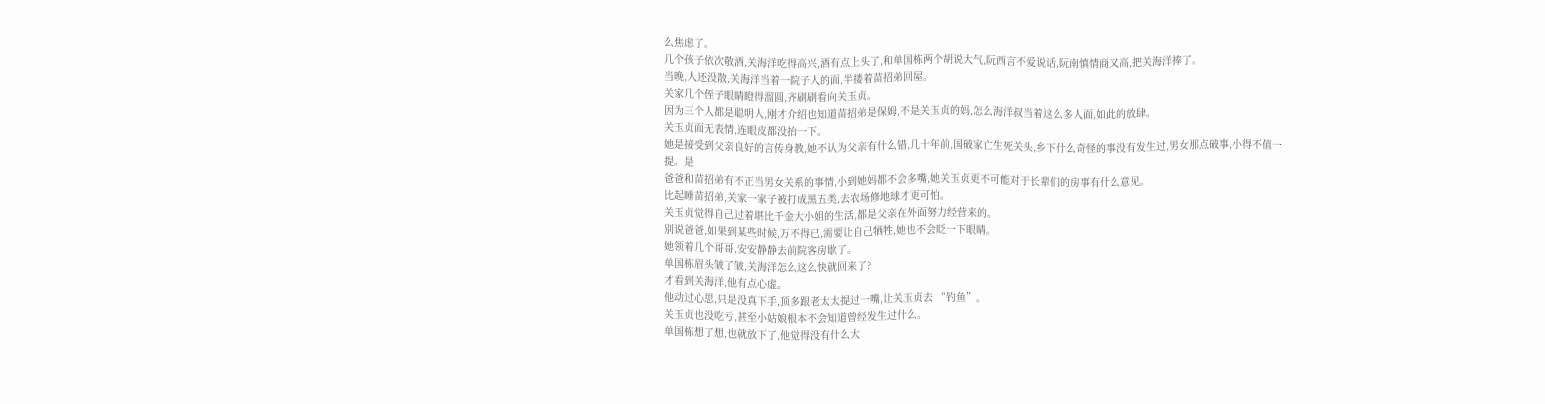么焦虑了。
几个孩子依次敬酒,关海洋吃得高兴,酒有点上头了,和单国栋两个胡说大气,阮西言不爱说话,阮南慎情商又高,把关海洋捧了。
当晚,人还没散,关海洋当着一院子人的面,半搂着苗招弟回屋。
关家几个侄子眼睛瞪得溜圆,齐刷刷看向关玉贞。
因为三个人都是聪明人,刚才介绍也知道苗招弟是保姆,不是关玉贞的妈,怎么海洋叔当着这么多人面,如此的放肆。
关玉贞面无表情,连眼皮都没抬一下。
她是接受到父亲良好的言传身教,她不认为父亲有什么错,几十年前,国破家亡生死关头,乡下什么奇怪的事没有发生过,男女那点破事,小得不值一提。是
爸爸和苗招弟有不正当男女关系的事情,小到她妈都不会多嘴,她关玉贞更不可能对于长辈们的房事有什么意见。
比起睡苗招弟,关家一家子被打成黑五类,去农场修地球才更可怕。
关玉贞觉得自己过着堪比千金大小姐的生活,都是父亲在外面努力经营来的。
别说爸爸,如果到某些时候,万不得已,需要让自己牺牲,她也不会眨一下眼睛。
她领着几个哥哥,安安静静去前院客房歇了。
单国栋眉头皱了皱,关海洋怎么这么快就回来了?
才看到关海洋,他有点心虚。
他动过心思,只是没真下手,顶多跟老太太提过一嘴,让关玉贞去 “钓鱼”。
关玉贞也没吃亏,甚至小姑娘根本不会知道曾经发生过什么。
单国栋想了想,也就放下了,他觉得没有什么大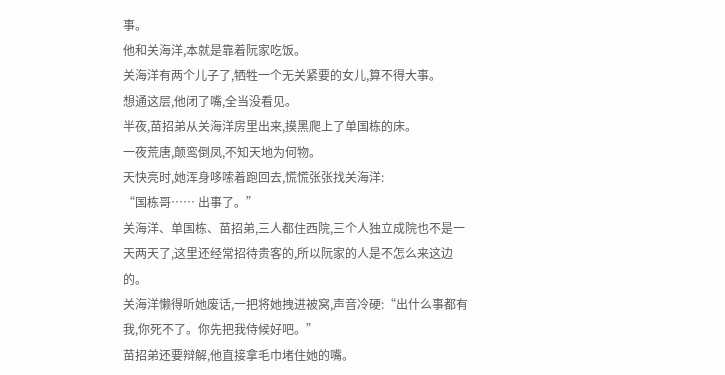事。
他和关海洋,本就是靠着阮家吃饭。
关海洋有两个儿子了,牺牲一个无关紧要的女儿,算不得大事。
想通这层,他闭了嘴,全当没看见。
半夜,苗招弟从关海洋房里出来,摸黑爬上了单国栋的床。
一夜荒唐,颠鸾倒凤,不知天地为何物。
天快亮时,她浑身哆嗦着跑回去,慌慌张张找关海洋:
“国栋哥…… 出事了。”
关海洋、单国栋、苗招弟,三人都住西院,三个人独立成院也不是一天两天了,这里还经常招待贵客的,所以阮家的人是不怎么来这边的。
关海洋懒得听她废话,一把将她拽进被窝,声音冷硬:“出什么事都有我,你死不了。你先把我侍候好吧。”
苗招弟还要辩解,他直接拿毛巾堵住她的嘴。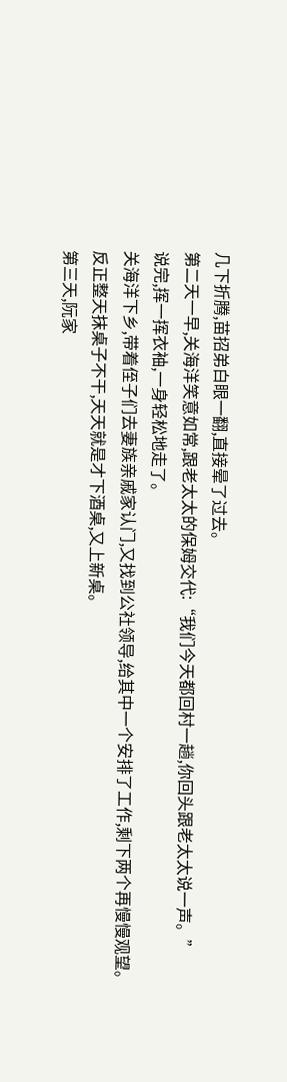几下折腾,苗招弟白眼一翻,直接晕了过去。
第二天一早,关海洋笑意如常,跟老太太的保姆交代:“我们今天都回村一趟,你回头跟老太太说一声。”
说完,挥一挥衣袖,一身轻松地走了。
关海洋下乡,带着侄子们去妻族亲戚家认门,又找到公社领导,给其中一个安排了工作,剩下两个再慢慢观望。
反正整天抹桌子不干,天天就是才下酒桌,又上新桌。
第三天,阮家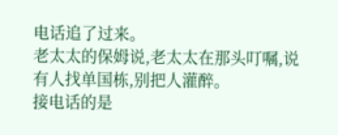电话追了过来。
老太太的保姆说,老太太在那头叮嘱,说有人找单国栋,别把人灌醉。
接电话的是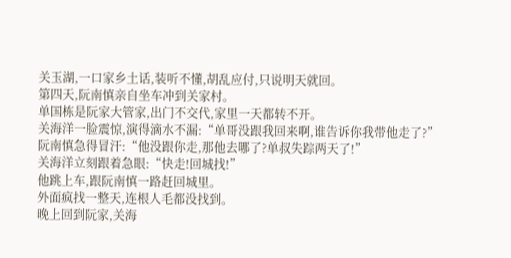关玉湖,一口家乡土话,装听不懂,胡乱应付,只说明天就回。
第四天,阮南慎亲自坐车冲到关家村。
单国栋是阮家大管家,出门不交代,家里一天都转不开。
关海洋一脸震惊,演得滴水不漏:“单哥没跟我回来啊,谁告诉你我带他走了?”
阮南慎急得冒汗:“他没跟你走,那他去哪了?单叔失踪两天了!”
关海洋立刻跟着急眼:“快走!回城找!”
他跳上车,跟阮南慎一路赶回城里。
外面疯找一整天,连根人毛都没找到。
晚上回到阮家,关海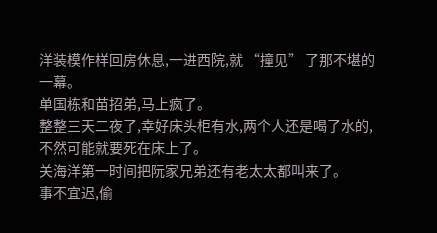洋装模作样回房休息,一进西院,就 “撞见” 了那不堪的一幕。
单国栋和苗招弟,马上疯了。
整整三天二夜了,幸好床头柜有水,两个人还是喝了水的,不然可能就要死在床上了。
关海洋第一时间把阮家兄弟还有老太太都叫来了。
事不宜迟,偷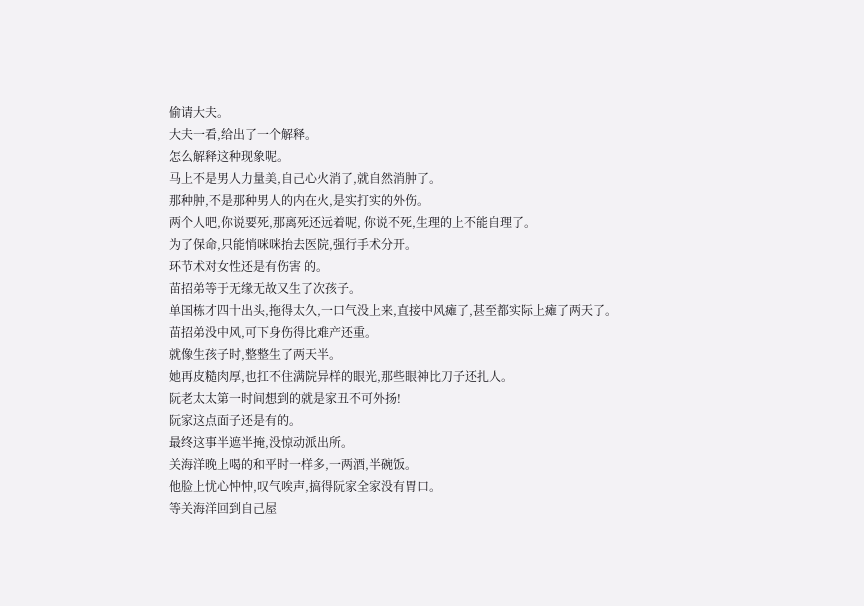偷请大夫。
大夫一看,给出了一个解释。
怎么解释这种现象呢。
马上不是男人力量美,自己心火消了,就自然消肿了。
那种肿,不是那种男人的内在火,是实打实的外伤。
两个人吧,你说要死,那离死还远着呢, 你说不死,生理的上不能自理了。
为了保命,只能悄咪咪抬去医院,强行手术分开。
环节术对女性还是有伤害 的。
苗招弟等于无缘无故又生了次孩子。
单国栋才四十出头,拖得太久,一口气没上来,直接中风瘫了,甚至都实际上瘫了两天了。
苗招弟没中风,可下身伤得比难产还重。
就像生孩子时,整整生了两天半。
她再皮糙肉厚,也扛不住满院异样的眼光,那些眼神比刀子还扎人。
阮老太太第一时间想到的就是家丑不可外扬!
阮家这点面子还是有的。
最终这事半遮半掩,没惊动派出所。
关海洋晚上喝的和平时一样多,一两酒,半碗饭。
他脸上忧心忡忡,叹气唉声,搞得阮家全家没有胃口。
等关海洋回到自己屋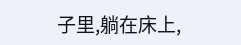子里,躺在床上,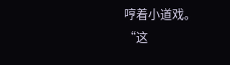哼着小道戏。
“这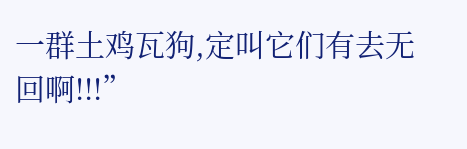一群土鸡瓦狗,定叫它们有去无回啊!!!”